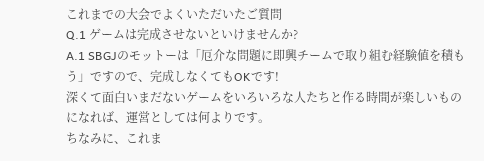これまでの大会でよくいただいたご質問
Q.1 ゲームは完成させないといけませんか?
A.1 SBGJのモットーは「厄介な問題に即興チームで取り組む経験値を積もう」ですので、完成しなくてもOKです!
深くて面白いまだないゲームをいろいろな人たちと作る時間が楽しいものになれば、運営としては何よりです。
ちなみに、これま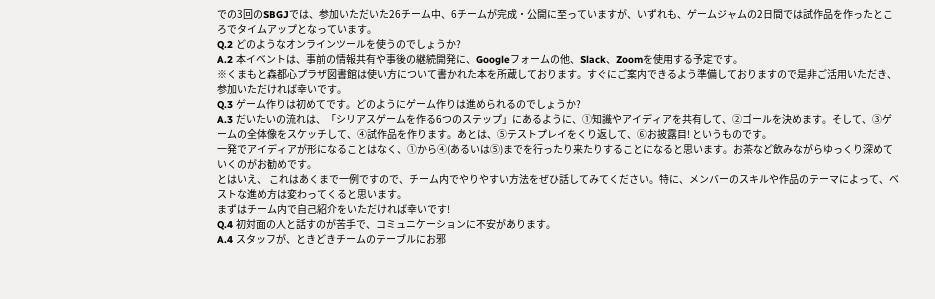での3回のSBGJでは、参加いただいた26チーム中、6チームが完成・公開に至っていますが、いずれも、ゲームジャムの2日間では試作品を作ったところでタイムアップとなっています。
Q.2 どのようなオンラインツールを使うのでしょうか?
A.2 本イベントは、事前の情報共有や事後の継続開発に、Googleフォームの他、Slack、Zoomを使用する予定です。
※くまもと森都心プラザ図書館は使い方について書かれた本を所蔵しております。すぐにご案内できるよう準備しておりますので是非ご活用いただき、参加いただければ幸いです。
Q.3 ゲーム作りは初めてです。どのようにゲーム作りは進められるのでしょうか?
A.3 だいたいの流れは、「シリアスゲームを作る6つのステップ」にあるように、①知識やアイディアを共有して、②ゴールを決めます。そして、③ゲームの全体像をスケッチして、④試作品を作ります。あとは、⑤テストプレイをくり返して、⑥お披露目! というものです。
一発でアイディアが形になることはなく、①から④(あるいは⑤)までを行ったり来たりすることになると思います。お茶など飲みながらゆっくり深めていくのがお勧めです。
とはいえ、 これはあくまで一例ですので、チーム内でやりやすい方法をぜひ話してみてください。特に、メンバーのスキルや作品のテーマによって、ベストな進め方は変わってくると思います。
まずはチーム内で自己紹介をいただければ幸いです!
Q.4 初対面の人と話すのが苦手で、コミュニケーションに不安があります。
A.4 スタッフが、ときどきチームのテーブルにお邪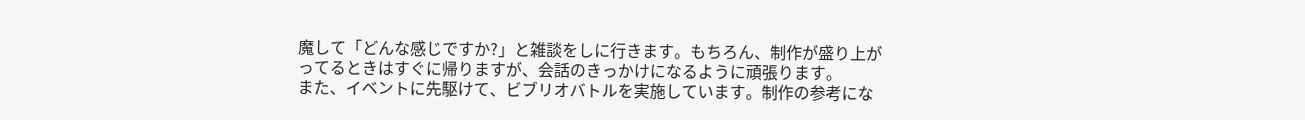魔して「どんな感じですか?」と雑談をしに行きます。もちろん、制作が盛り上がってるときはすぐに帰りますが、会話のきっかけになるように頑張ります。
また、イベントに先駆けて、ビブリオバトルを実施しています。制作の参考にな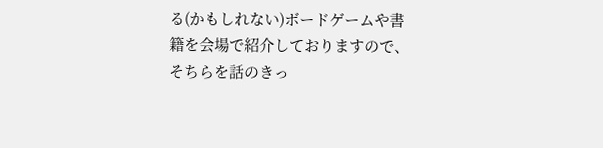る(かもしれない)ボードゲームや書籍を会場で紹介しておりますので、そちらを話のきっ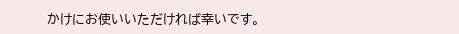かけにお使いいただければ幸いです。